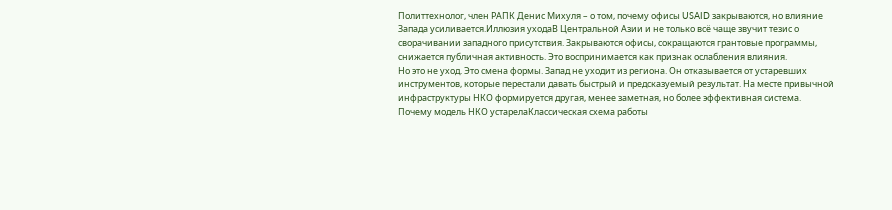Политтехнолог, член РАПК Денис Михуля – о том, почему офисы USAID закрываются, но влияние Запада усиливается.Иллюзия уходаВ Центральной Азии и не только всё чаще звучит тезис о сворачивании западного присутствия. Закрываются офисы, сокращаются грантовые программы, снижается публичная активность. Это воспринимается как признак ослабления влияния.
Но это не уход. Это смена формы. Запад не уходит из региона. Он отказывается от устаревших инструментов, которые перестали давать быстрый и предсказуемый результат. На месте привычной инфраструктуры НКО формируется другая, менее заметная, но более эффективная система.
Почему модель НКО устарелаКлассическая схема работы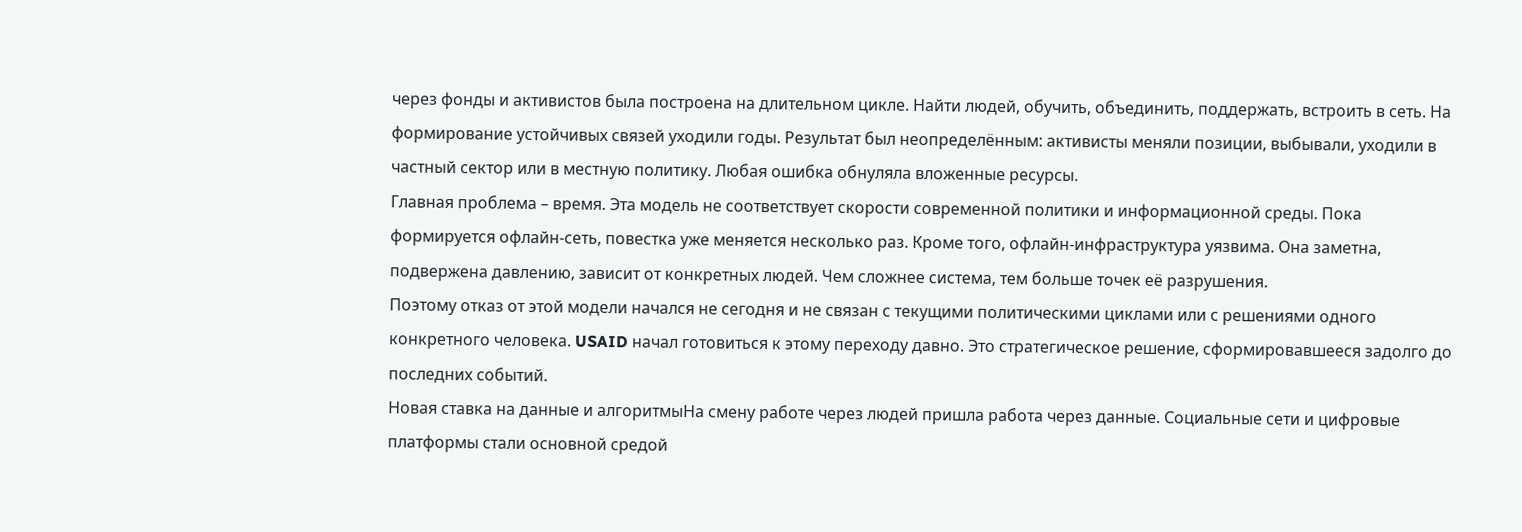через фонды и активистов была построена на длительном цикле. Найти людей, обучить, объединить, поддержать, встроить в сеть. На формирование устойчивых связей уходили годы. Результат был неопределённым: активисты меняли позиции, выбывали, уходили в частный сектор или в местную политику. Любая ошибка обнуляла вложенные ресурсы.
Главная проблема – время. Эта модель не соответствует скорости современной политики и информационной среды. Пока формируется офлайн-сеть, повестка уже меняется несколько раз. Кроме того, офлайн-инфраструктура уязвима. Она заметна, подвержена давлению, зависит от конкретных людей. Чем сложнее система, тем больше точек её разрушения.
Поэтому отказ от этой модели начался не сегодня и не связан с текущими политическими циклами или с решениями одного конкретного человека. USAID начал готовиться к этому переходу давно. Это стратегическое решение, сформировавшееся задолго до последних событий.
Новая ставка на данные и алгоритмыНа смену работе через людей пришла работа через данные. Социальные сети и цифровые платформы стали основной средой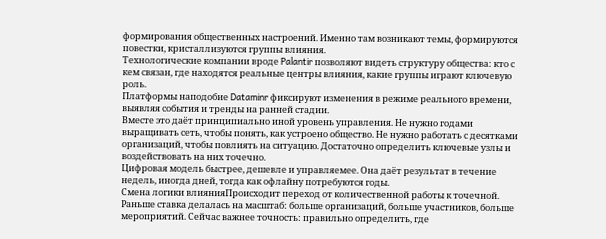формирования общественных настроений. Именно там возникают темы, формируются повестки, кристаллизуются группы влияния.
Технологические компании вроде Palantir позволяют видеть структуру общества: кто с кем связан, где находятся реальные центры влияния, какие группы играют ключевую роль.
Платформы наподобие Dataminr фиксируют изменения в режиме реального времени, выявляя события и тренды на ранней стадии.
Вместе это даёт принципиально иной уровень управления. Не нужно годами выращивать сеть, чтобы понять, как устроено общество. Не нужно работать с десятками организаций, чтобы повлиять на ситуацию. Достаточно определить ключевые узлы и воздействовать на них точечно.
Цифровая модель быстрее, дешевле и управляемее. Она даёт результат в течение недель, иногда дней, тогда как офлайну потребуются годы.
Смена логики влиянияПроисходит переход от количественной работы к точечной. Раньше ставка делалась на масштаб: больше организаций, больше участников, больше мероприятий. Сейчас важнее точность: правильно определить, где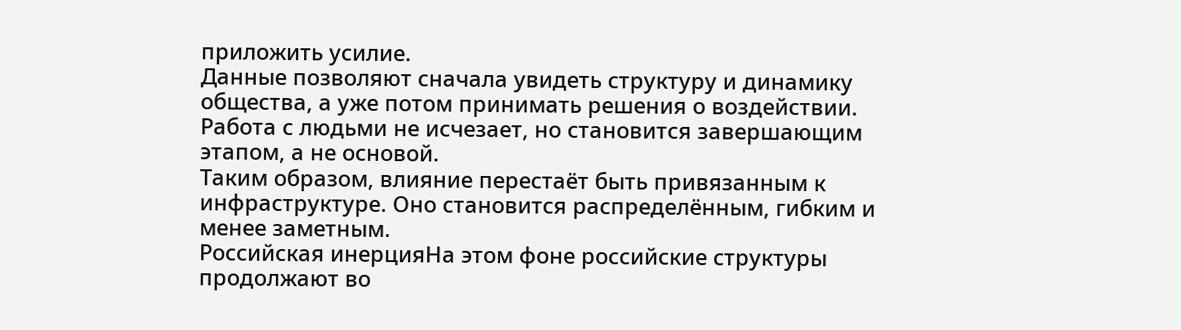приложить усилие.
Данные позволяют сначала увидеть структуру и динамику общества, а уже потом принимать решения о воздействии. Работа с людьми не исчезает, но становится завершающим этапом, а не основой.
Таким образом, влияние перестаёт быть привязанным к инфраструктуре. Оно становится распределённым, гибким и менее заметным.
Российская инерцияНа этом фоне российские структуры продолжают во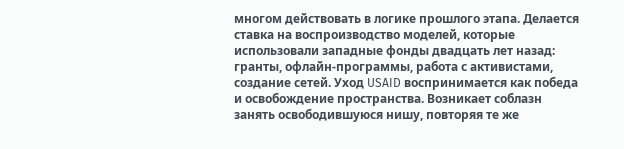многом действовать в логике прошлого этапа. Делается ставка на воспроизводство моделей, которые использовали западные фонды двадцать лет назад: гранты, офлайн-программы, работа с активистами, создание сетей. Уход USAID воспринимается как победа и освобождение пространства. Возникает соблазн занять освободившуюся нишу, повторяя те же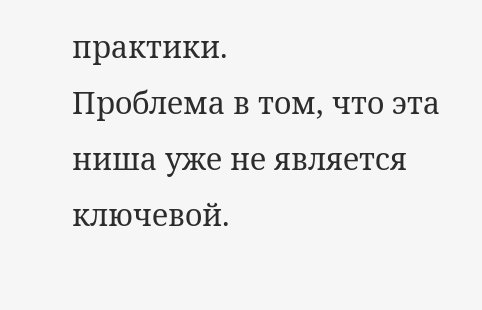практики.
Проблема в том, что эта ниша уже не является ключевой.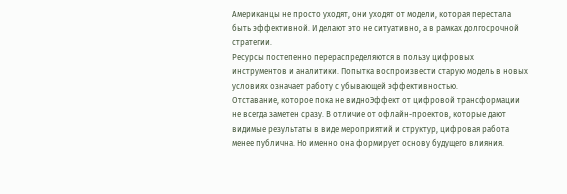Американцы не просто уходят, они уходят от модели, которая перестала быть эффективной. И делают это не ситуативно, а в рамках долгосрочной стратегии.
Ресурсы постепенно перераспределяются в пользу цифровых инструментов и аналитики. Попытка воспроизвести старую модель в новых условиях означает работу с убывающей эффективностью.
Отставание, которое пока не видноЭффект от цифровой трансформации не всегда заметен сразу. В отличие от офлайн-проектов, которые дают видимые результаты в виде мероприятий и структур, цифровая работа менее публична. Но именно она формирует основу будущего влияния.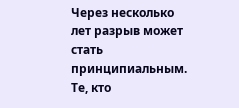Через несколько лет разрыв может стать принципиальным. Те, кто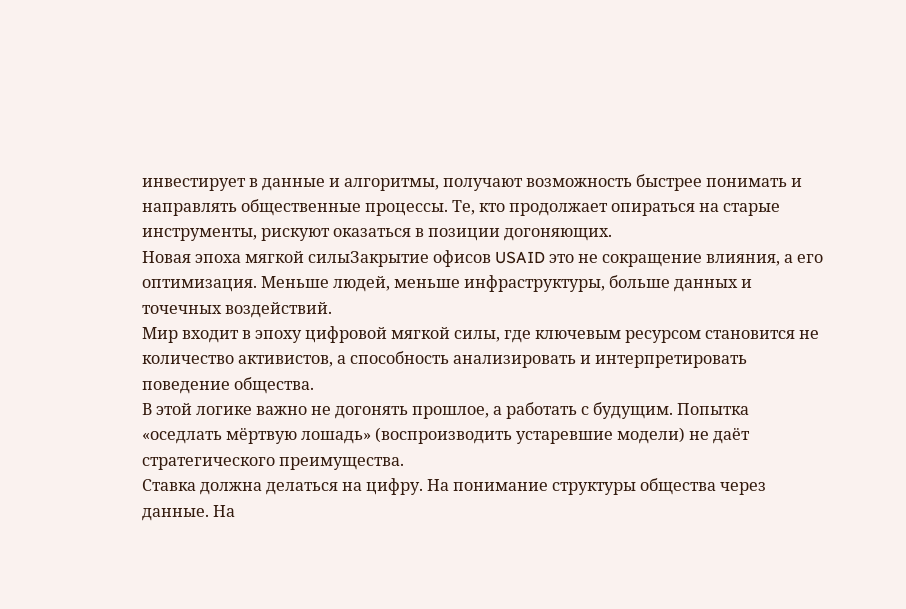инвестирует в данные и алгоритмы, получают возможность быстрее понимать и направлять общественные процессы. Те, кто продолжает опираться на старые инструменты, рискуют оказаться в позиции догоняющих.
Новая эпоха мягкой силыЗакрытие офисов USAID это не сокращение влияния, а его оптимизация. Меньше людей, меньше инфраструктуры, больше данных и точечных воздействий.
Мир входит в эпоху цифровой мягкой силы, где ключевым ресурсом становится не количество активистов, а способность анализировать и интерпретировать поведение общества.
В этой логике важно не догонять прошлое, а работать с будущим. Попытка «оседлать мёртвую лошадь» (воспроизводить устаревшие модели) не даёт стратегического преимущества.
Ставка должна делаться на цифру. На понимание структуры общества через данные. На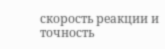скорость реакции и точность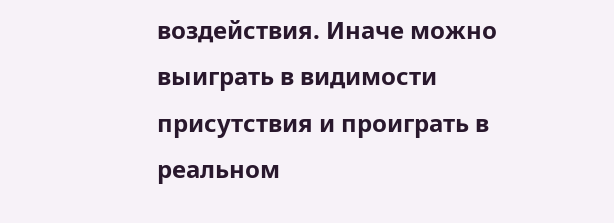воздействия. Иначе можно выиграть в видимости присутствия и проиграть в реальном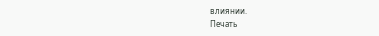влиянии.
Печать